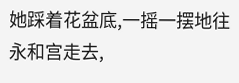她踩着花盆底,一摇一摆地往永和宫走去,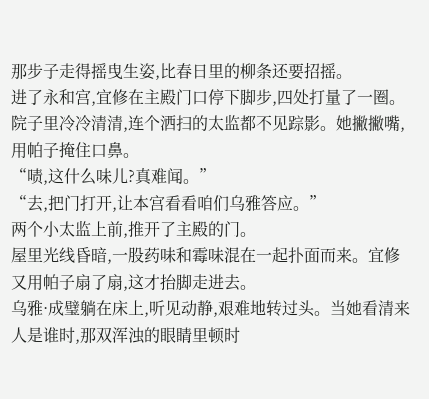那步子走得摇曳生姿,比春日里的柳条还要招摇。
进了永和宫,宜修在主殿门口停下脚步,四处打量了一圈。院子里冷冷清清,连个洒扫的太监都不见踪影。她撇撇嘴,用帕子掩住口鼻。
“啧,这什么味儿?真难闻。”
“去,把门打开,让本宫看看咱们乌雅答应。”
两个小太监上前,推开了主殿的门。
屋里光线昏暗,一股药味和霉味混在一起扑面而来。宜修又用帕子扇了扇,这才抬脚走进去。
乌雅·成璧躺在床上,听见动静,艰难地转过头。当她看清来人是谁时,那双浑浊的眼睛里顿时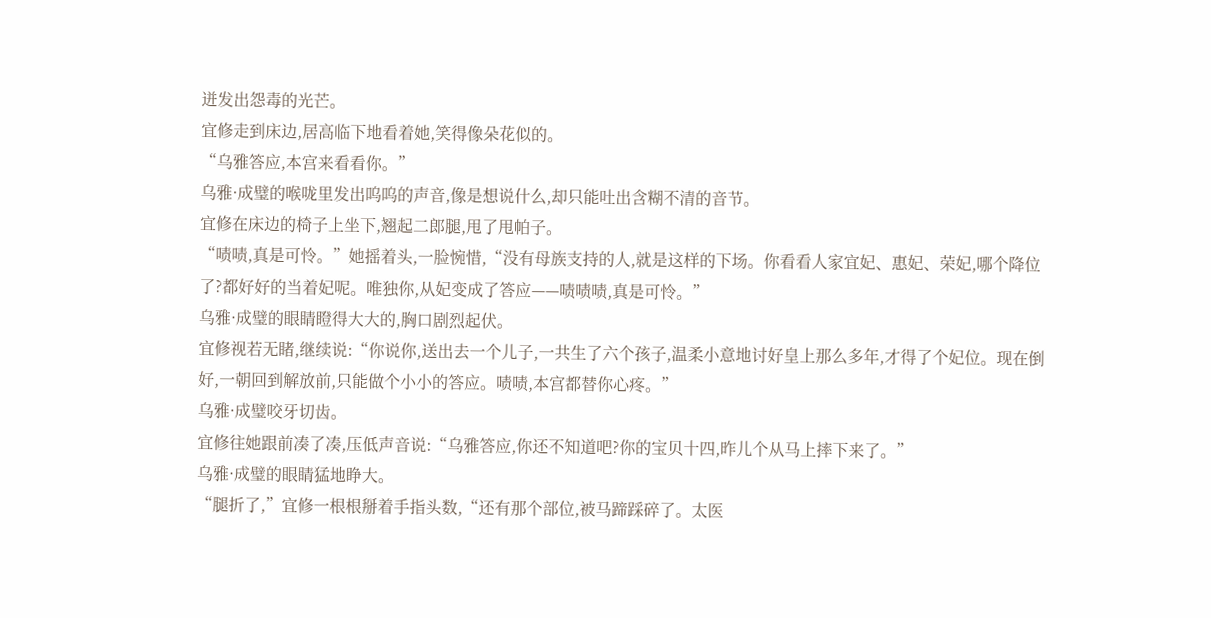迸发出怨毒的光芒。
宜修走到床边,居高临下地看着她,笑得像朵花似的。
“乌雅答应,本宫来看看你。”
乌雅·成璧的喉咙里发出呜呜的声音,像是想说什么,却只能吐出含糊不清的音节。
宜修在床边的椅子上坐下,翘起二郎腿,甩了甩帕子。
“啧啧,真是可怜。”她摇着头,一脸惋惜,“没有母族支持的人,就是这样的下场。你看看人家宜妃、惠妃、荣妃,哪个降位了?都好好的当着妃呢。唯独你,从妃变成了答应——啧啧啧,真是可怜。”
乌雅·成璧的眼睛瞪得大大的,胸口剧烈起伏。
宜修视若无睹,继续说:“你说你,送出去一个儿子,一共生了六个孩子,温柔小意地讨好皇上那么多年,才得了个妃位。现在倒好,一朝回到解放前,只能做个小小的答应。啧啧,本宫都替你心疼。”
乌雅·成璧咬牙切齿。
宜修往她跟前凑了凑,压低声音说:“乌雅答应,你还不知道吧?你的宝贝十四,昨儿个从马上摔下来了。”
乌雅·成璧的眼睛猛地睁大。
“腿折了,”宜修一根根掰着手指头数,“还有那个部位,被马蹄踩碎了。太医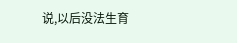说,以后没法生育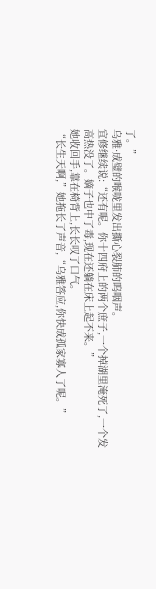了。”
乌雅·成璧的喉咙里发出撕心裂肺的呜咽声。
宜修继续说:“还有呢。你十四府上的两个庶子,一个掉湖里淹死了,一个发高热没了。嫡子也中了毒,现在还躺在床上起不来。”
她收回手,靠在椅背上,长长叹了口气。
“长生天啊,”她拖长了声音,“乌雅答应,你快成孤家寡人了呢。”